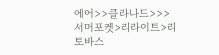에어>>클라나드>>>서머포켓>리라이트>리토바스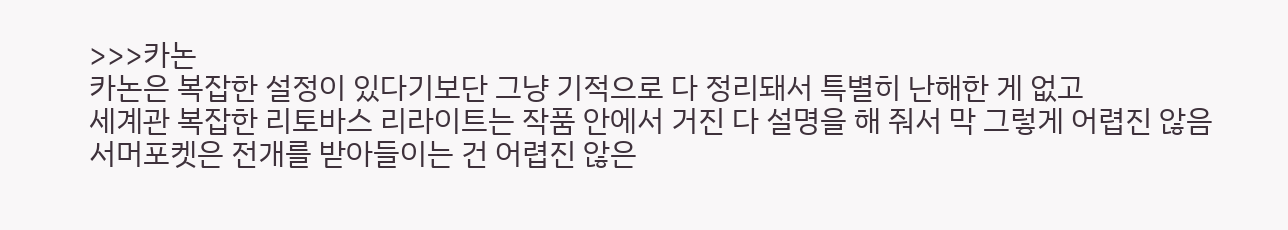>>>카논
카논은 복잡한 설정이 있다기보단 그냥 기적으로 다 정리돼서 특별히 난해한 게 없고
세계관 복잡한 리토바스 리라이트는 작품 안에서 거진 다 설명을 해 줘서 막 그렇게 어렵진 않음
서머포켓은 전개를 받아들이는 건 어렵진 않은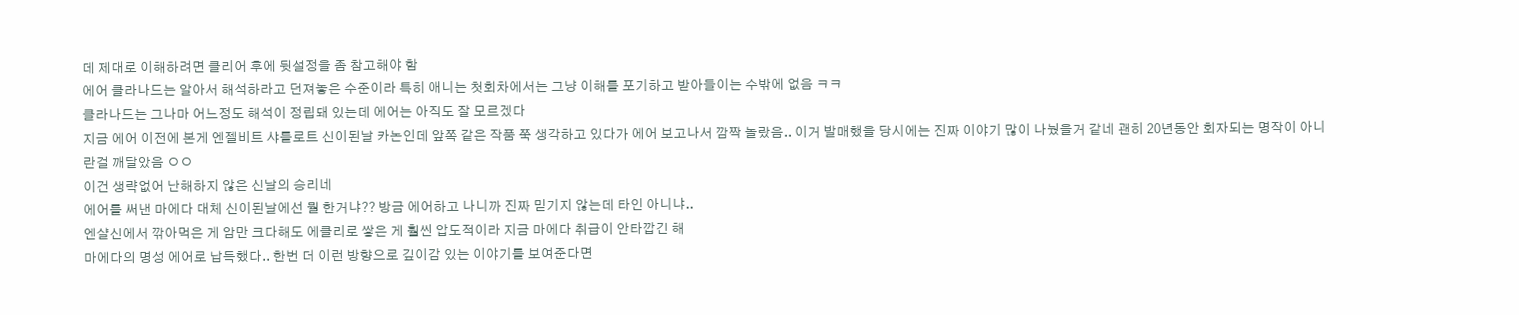데 제대로 이해하려면 클리어 후에 뒷설정을 좀 참고해야 함
에어 클라나드는 알아서 해석하라고 던져놓은 수준이라 특히 애니는 첫회차에서는 그냥 이해를 포기하고 받아들이는 수밖에 없음 ㅋㅋ
클라나드는 그나마 어느정도 해석이 정립돼 있는데 에어는 아직도 잘 모르겠다
지금 에어 이전에 본게 엔젤비트 샤를로트 신이된날 카논인데 앞쪽 같은 작품 쭉 생각하고 있다가 에어 보고나서 깜짝 놀랐음.. 이거 발매했을 당시에는 진짜 이야기 많이 나눴을거 같네 괜히 20년동안 회자되는 명작이 아니란걸 깨달았음 ㅇㅇ
이건 생략없어 난해하지 않은 신날의 승리네
에어를 써낸 마에다 대체 신이된날에선 뭘 한거냐?? 방금 에어하고 나니까 진짜 믿기지 않는데 타인 아니냐..
엔샬신에서 깎아먹은 게 암만 크다해도 에클리로 쌓은 게 훨씬 압도적이라 지금 마에다 취급이 안타깝긴 해
마에다의 명성 에어로 납득했다.. 한번 더 이런 방향으로 깊이감 있는 이야기를 보여준다면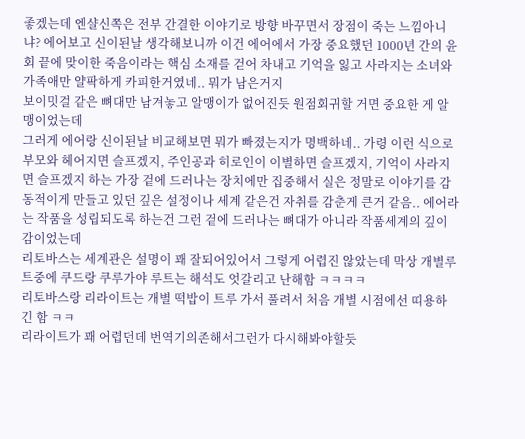좋겠는데 엔샬신쪽은 전부 간결한 이야기로 방향 바꾸면서 장점이 죽는 느낌아니냐? 에어보고 신이된날 생각해보니까 이건 에어에서 가장 중요했던 1000년 간의 윤회 끝에 맞이한 죽음이라는 핵심 소재를 걷어 차내고 기억을 잃고 사라지는 소녀와 가족애만 얄팍하게 카피한거였네.. 뭐가 남은거지
보이밋걸 같은 뼈대만 남겨놓고 알맹이가 없어진듯 원점회귀할 거면 중요한 게 알맹이었는데
그러게 에어랑 신이된날 비교해보면 뭐가 빠졌는지가 명백하네.. 가령 이런 식으로 부모와 헤어지면 슬프겠지, 주인공과 히로인이 이별하면 슬프겠지, 기억이 사라지면 슬프겠지 하는 가장 겉에 드러나는 장치에만 집중해서 실은 정말로 이야기를 감동적이게 만들고 있던 깊은 설정이나 세계 같은건 자취를 감춘게 큰거 같음.. 에어라는 작품을 성립되도록 하는건 그런 겉에 드러나는 뼈대가 아니라 작품세계의 깊이감이었는데
리토바스는 세계관은 설명이 꽤 잘되어있어서 그렇게 어렵진 않았는데 막상 개별루트중에 쿠드랑 쿠루가야 루트는 해석도 엇갈리고 난해함 ㅋㅋㅋㅋ
리토바스랑 리라이트는 개별 떡밥이 트루 가서 풀려서 처음 개별 시점에선 띠용하긴 함 ㅋㅋ
리라이트가 꽤 어렵던데 번역기의존해서그런가 다시해봐야할듯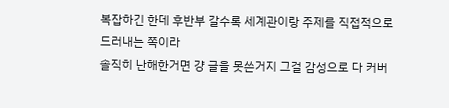복잡하긴 한데 후반부 갈수록 세계관이랑 주제를 직접적으로 드러내는 쪽이라
솔직히 난해한거면 걍 글을 못쓴거지 그걸 감성으로 다 커버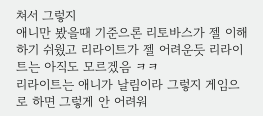쳐서 그렇지
애니만 봤을때 기준으론 리토바스가 젤 이해하기 쉬웠고 리라이트가 젤 어려운듯 리라이트는 아직도 모르겠음 ㅋㅋ
리라이트는 애니가 날림이라 그렇지 게임으로 하면 그렇게 안 어려워